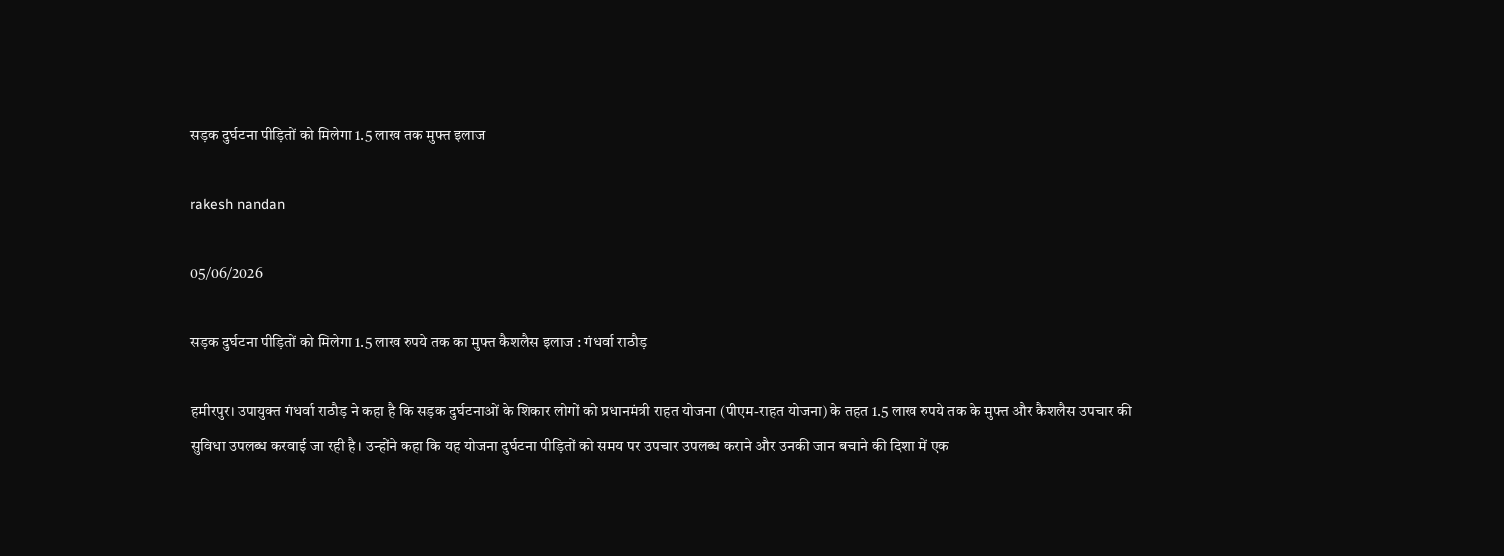सड़क दुर्घटना पीड़ितों को मिलेगा 1.5 लाख तक मुफ्त इलाज

rakesh nandan

05/06/2026

सड़क दुर्घटना पीड़ितों को मिलेगा 1.5 लाख रुपये तक का मुफ्त कैशलैस इलाज : गंधर्वा राठौड़

हमीरपुर। उपायुक्त गंधर्वा राठौड़ ने कहा है कि सड़क दुर्घटनाओं के शिकार लोगों को प्रधानमंत्री राहत योजना (पीएम-राहत योजना) के तहत 1.5 लाख रुपये तक के मुफ्त और कैशलैस उपचार की सुविधा उपलब्ध करवाई जा रही है। उन्होंने कहा कि यह योजना दुर्घटना पीड़ितों को समय पर उपचार उपलब्ध कराने और उनकी जान बचाने की दिशा में एक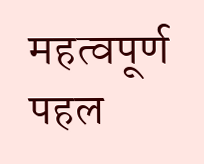महत्वपूर्ण पहल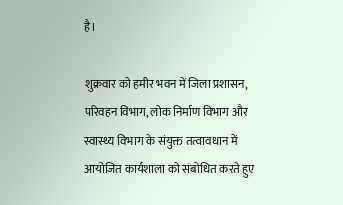है।

शुक्रवार को हमीर भवन में जिला प्रशासन, परिवहन विभाग, लोक निर्माण विभाग और स्वास्थ्य विभाग के संयुक्त तत्वावधान में आयोजित कार्यशाला को संबोधित करते हुए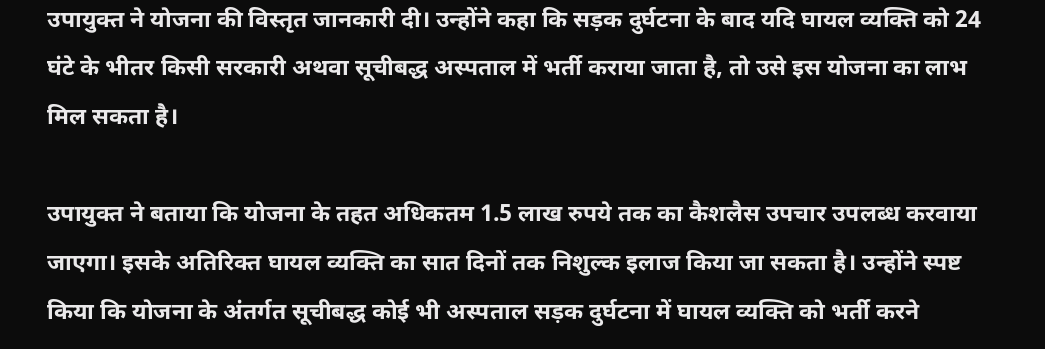उपायुक्त ने योजना की विस्तृत जानकारी दी। उन्होंने कहा कि सड़क दुर्घटना के बाद यदि घायल व्यक्ति को 24 घंटे के भीतर किसी सरकारी अथवा सूचीबद्ध अस्पताल में भर्ती कराया जाता है, तो उसे इस योजना का लाभ मिल सकता है।

उपायुक्त ने बताया कि योजना के तहत अधिकतम 1.5 लाख रुपये तक का कैशलैस उपचार उपलब्ध करवाया जाएगा। इसके अतिरिक्त घायल व्यक्ति का सात दिनों तक निशुल्क इलाज किया जा सकता है। उन्होंने स्पष्ट किया कि योजना के अंतर्गत सूचीबद्ध कोई भी अस्पताल सड़क दुर्घटना में घायल व्यक्ति को भर्ती करने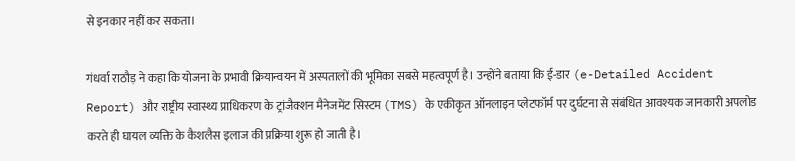से इनकार नहीं कर सकता।

गंधर्वा राठौड़ ने कहा कि योजना के प्रभावी क्रियान्वयन में अस्पतालों की भूमिका सबसे महत्वपूर्ण है। उन्होंने बताया कि ई-डार (e-Detailed Accident Report) और राष्ट्रीय स्वास्थ्य प्राधिकरण के ट्रांजैक्शन मैनेजमेंट सिस्टम (TMS) के एकीकृत ऑनलाइन प्लेटफॉर्म पर दुर्घटना से संबंधित आवश्यक जानकारी अपलोड करते ही घायल व्यक्ति के कैशलैस इलाज की प्रक्रिया शुरू हो जाती है।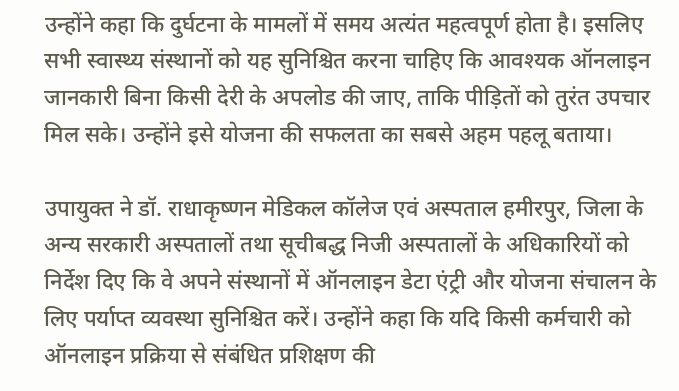उन्होंने कहा कि दुर्घटना के मामलों में समय अत्यंत महत्वपूर्ण होता है। इसलिए सभी स्वास्थ्य संस्थानों को यह सुनिश्चित करना चाहिए कि आवश्यक ऑनलाइन जानकारी बिना किसी देरी के अपलोड की जाए, ताकि पीड़ितों को तुरंत उपचार मिल सके। उन्होंने इसे योजना की सफलता का सबसे अहम पहलू बताया।

उपायुक्त ने डॉ. राधाकृष्णन मेडिकल कॉलेज एवं अस्पताल हमीरपुर, जिला के अन्य सरकारी अस्पतालों तथा सूचीबद्ध निजी अस्पतालों के अधिकारियों को निर्देश दिए कि वे अपने संस्थानों में ऑनलाइन डेटा एंट्री और योजना संचालन के लिए पर्याप्त व्यवस्था सुनिश्चित करें। उन्होंने कहा कि यदि किसी कर्मचारी को ऑनलाइन प्रक्रिया से संबंधित प्रशिक्षण की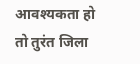आवश्यकता हो तो तुरंत जिला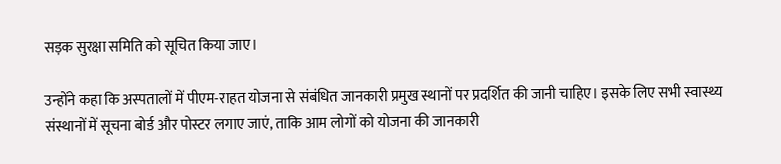सड़क सुरक्षा समिति को सूचित किया जाए।

उन्होंने कहा कि अस्पतालों में पीएम-राहत योजना से संबंधित जानकारी प्रमुख स्थानों पर प्रदर्शित की जानी चाहिए। इसके लिए सभी स्वास्थ्य संस्थानों में सूचना बोर्ड और पोस्टर लगाए जाएं, ताकि आम लोगों को योजना की जानकारी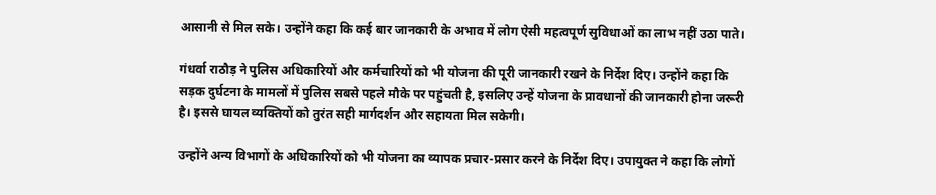आसानी से मिल सके। उन्होंने कहा कि कई बार जानकारी के अभाव में लोग ऐसी महत्वपूर्ण सुविधाओं का लाभ नहीं उठा पाते।

गंधर्वा राठौड़ ने पुलिस अधिकारियों और कर्मचारियों को भी योजना की पूरी जानकारी रखने के निर्देश दिए। उन्होंने कहा कि सड़क दुर्घटना के मामलों में पुलिस सबसे पहले मौके पर पहुंचती है, इसलिए उन्हें योजना के प्रावधानों की जानकारी होना जरूरी है। इससे घायल व्यक्तियों को तुरंत सही मार्गदर्शन और सहायता मिल सकेगी।

उन्होंने अन्य विभागों के अधिकारियों को भी योजना का व्यापक प्रचार-प्रसार करने के निर्देश दिए। उपायुक्त ने कहा कि लोगों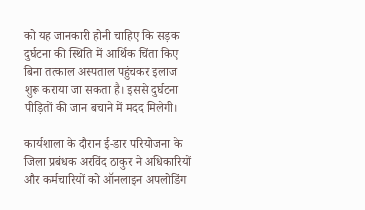को यह जानकारी होनी चाहिए कि सड़क दुर्घटना की स्थिति में आर्थिक चिंता किए बिना तत्काल अस्पताल पहुंचकर इलाज शुरू कराया जा सकता है। इससे दुर्घटना पीड़ितों की जान बचाने में मदद मिलेगी।

कार्यशाला के दौरान ई-डार परियोजना के जिला प्रबंधक अरविंद ठाकुर ने अधिकारियों और कर्मचारियों को ऑनलाइन अपलोडिंग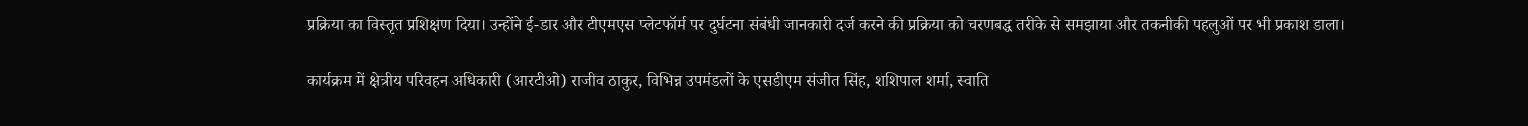प्रक्रिया का विस्तृत प्रशिक्षण दिया। उन्होंने ई-डार और टीएमएस प्लेटफॉर्म पर दुर्घटना संबंधी जानकारी दर्ज करने की प्रक्रिया को चरणबद्ध तरीके से समझाया और तकनीकी पहलुओं पर भी प्रकाश डाला।

कार्यक्रम में क्षेत्रीय परिवहन अधिकारी (आरटीओ) राजीव ठाकुर, विभिन्न उपमंडलों के एसडीएम संजीत सिंह, शशिपाल शर्मा, स्वाति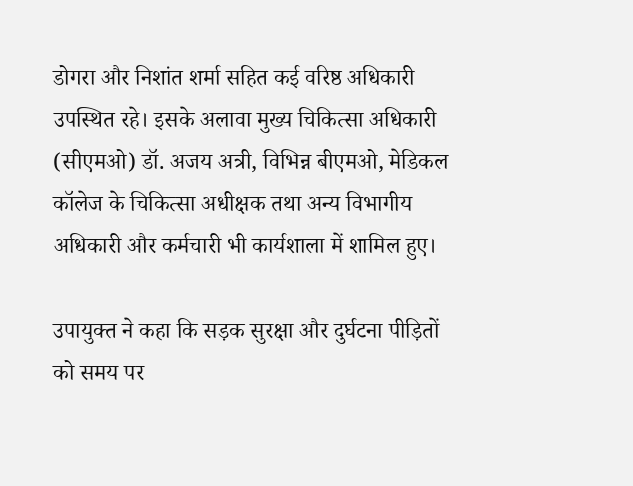डोगरा और निशांत शर्मा सहित कई वरिष्ठ अधिकारी उपस्थित रहे। इसके अलावा मुख्य चिकित्सा अधिकारी (सीएमओ) डॉ. अजय अत्री, विभिन्न बीएमओ, मेडिकल कॉलेज के चिकित्सा अधीक्षक तथा अन्य विभागीय अधिकारी और कर्मचारी भी कार्यशाला में शामिल हुए।

उपायुक्त ने कहा कि सड़क सुरक्षा और दुर्घटना पीड़ितों को समय पर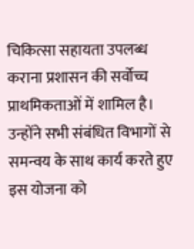चिकित्सा सहायता उपलब्ध कराना प्रशासन की सर्वोच्च प्राथमिकताओं में शामिल है। उन्होंने सभी संबंधित विभागों से समन्वय के साथ कार्य करते हुए इस योजना को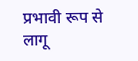प्रभावी रूप से लागू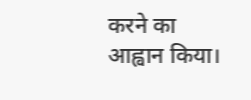करने का आह्वान किया।